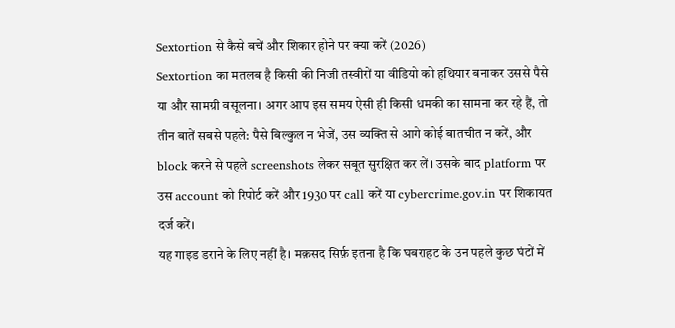Sextortion से कैसे बचें और शिकार होने पर क्या करें (2026)
Sextortion का मतलब है किसी की निजी तस्वीरों या वीडियो को हथियार बनाकर उससे पैसे या और सामग्री वसूलना। अगर आप इस समय ऐसी ही किसी धमकी का सामना कर रहे हैं, तो तीन बातें सबसे पहले: पैसे बिल्कुल न भेजें, उस व्यक्ति से आगे कोई बातचीत न करें, और block करने से पहले screenshots लेकर सबूत सुरक्षित कर लें। उसके बाद platform पर उस account को रिपोर्ट करें और 1930 पर call करें या cybercrime.gov.in पर शिकायत दर्ज करें।
यह गाइड डराने के लिए नहीं है। मक़सद सिर्फ़ इतना है कि घबराहट के उन पहले कुछ घंटों में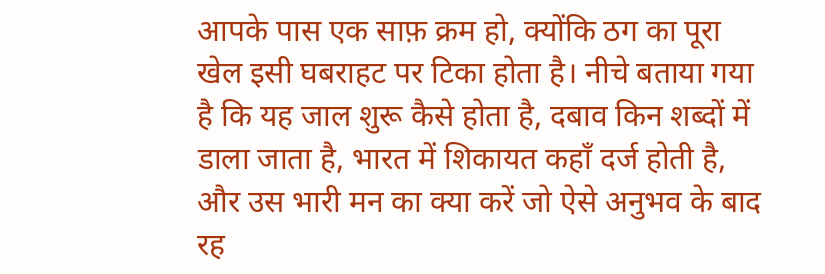आपके पास एक साफ़ क्रम हो, क्योंकि ठग का पूरा खेल इसी घबराहट पर टिका होता है। नीचे बताया गया है कि यह जाल शुरू कैसे होता है, दबाव किन शब्दों में डाला जाता है, भारत में शिकायत कहाँ दर्ज होती है, और उस भारी मन का क्या करें जो ऐसे अनुभव के बाद रह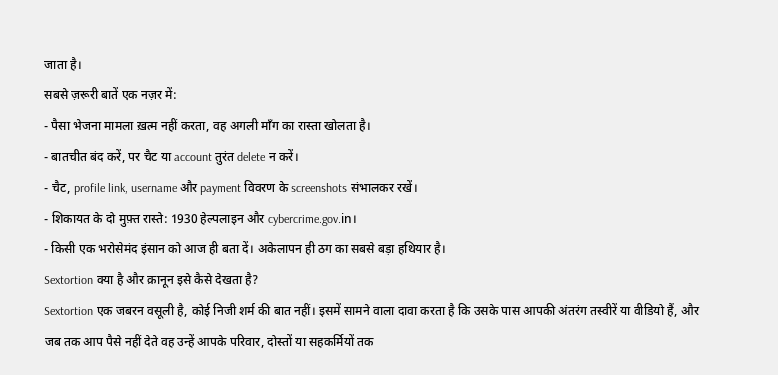जाता है।
सबसे ज़रूरी बातें एक नज़र में:
- पैसा भेजना मामला ख़त्म नहीं करता, वह अगली माँग का रास्ता खोलता है।
- बातचीत बंद करें, पर चैट या account तुरंत delete न करें।
- चैट, profile link, username और payment विवरण के screenshots संभालकर रखें।
- शिकायत के दो मुफ़्त रास्ते: 1930 हेल्पलाइन और cybercrime.gov.in।
- किसी एक भरोसेमंद इंसान को आज ही बता दें। अकेलापन ही ठग का सबसे बड़ा हथियार है।
Sextortion क्या है और क़ानून इसे कैसे देखता है?
Sextortion एक जबरन वसूली है, कोई निजी शर्म की बात नहीं। इसमें सामने वाला दावा करता है कि उसके पास आपकी अंतरंग तस्वीरें या वीडियो हैं, और जब तक आप पैसे नहीं देते वह उन्हें आपके परिवार, दोस्तों या सहकर्मियों तक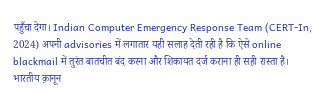पहुँचा देगा। Indian Computer Emergency Response Team (CERT-In, 2024) अपनी advisories में लगातार यही सलाह देती रही है कि ऐसे online blackmail में तुरंत बातचीत बंद करना और शिकायत दर्ज कराना ही सही रास्ता है।
भारतीय क़ानून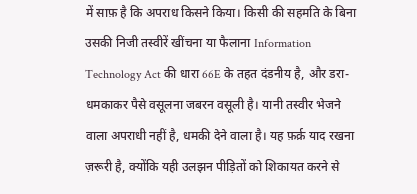में साफ़ है कि अपराध किसने किया। किसी की सहमति के बिना उसकी निजी तस्वीरें खींचना या फैलाना Information Technology Act की धारा 66E के तहत दंडनीय है, और डरा-धमकाकर पैसे वसूलना जबरन वसूली है। यानी तस्वीर भेजने वाला अपराधी नहीं है, धमकी देने वाला है। यह फ़र्क़ याद रखना ज़रूरी है, क्योंकि यही उलझन पीड़ितों को शिकायत करने से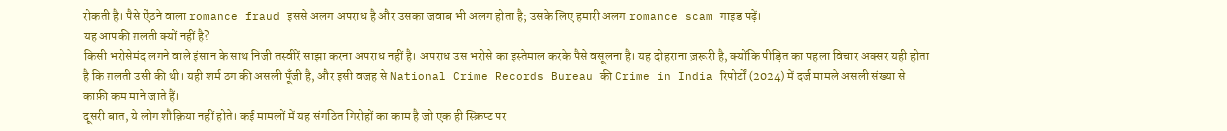रोकती है। पैसे ऐंठने वाला romance fraud इससे अलग अपराध है और उसका जवाब भी अलग होता है; उसके लिए हमारी अलग romance scam गाइड पढ़ें।
यह आपकी ग़लती क्यों नहीं है?
किसी भरोसेमंद लगने वाले इंसान के साथ निजी तस्वीरें साझा करना अपराध नहीं है। अपराध उस भरोसे का इस्तेमाल करके पैसे वसूलना है। यह दोहराना ज़रूरी है, क्योंकि पीड़ित का पहला विचार अक्सर यही होता है कि ग़लती उसी की थी। यही शर्म ठग की असली पूँजी है, और इसी वजह से National Crime Records Bureau की Crime in India रिपोर्टों (2024) में दर्ज मामले असली संख्या से काफ़ी कम माने जाते हैं।
दूसरी बात, ये लोग शौक़िया नहीं होते। कई मामलों में यह संगठित गिरोहों का काम है जो एक ही स्क्रिप्ट पर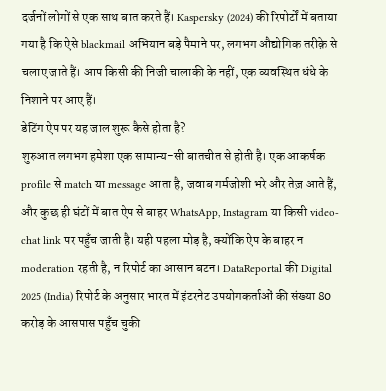दर्जनों लोगों से एक साथ बात करते हैं। Kaspersky (2024) की रिपोर्टों में बताया गया है कि ऐसे blackmail अभियान बड़े पैमाने पर, लगभग औद्योगिक तरीक़े से चलाए जाते हैं। आप किसी की निजी चालाकी के नहीं, एक व्यवस्थित धंधे के निशाने पर आए हैं।
डेटिंग ऐप पर यह जाल शुरू कैसे होता है?
शुरुआत लगभग हमेशा एक सामान्य-सी बातचीत से होती है। एक आकर्षक profile से match या message आता है, जवाब गर्मजोशी भरे और तेज़ आते हैं, और कुछ ही घंटों में बात ऐप से बाहर WhatsApp, Instagram या किसी video-chat link पर पहुँच जाती है। यही पहला मोड़ है, क्योंकि ऐप के बाहर न moderation रहती है, न रिपोर्ट का आसान बटन। DataReportal की Digital 2025 (India) रिपोर्ट के अनुसार भारत में इंटरनेट उपयोगकर्ताओं की संख्या 80 करोड़ के आसपास पहुँच चुकी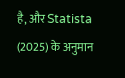है, और Statista (2025) के अनुमान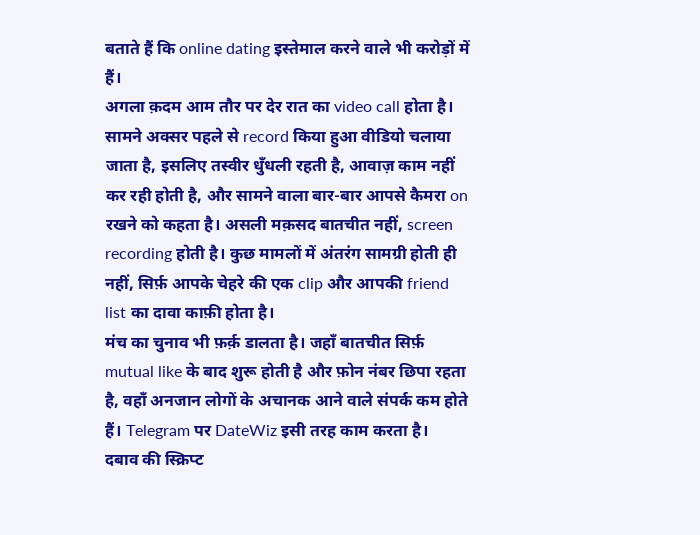बताते हैं कि online dating इस्तेमाल करने वाले भी करोड़ों में हैं।
अगला क़दम आम तौर पर देर रात का video call होता है। सामने अक्सर पहले से record किया हुआ वीडियो चलाया जाता है, इसलिए तस्वीर धुँधली रहती है, आवाज़ काम नहीं कर रही होती है, और सामने वाला बार-बार आपसे कैमरा on रखने को कहता है। असली मक़सद बातचीत नहीं, screen recording होती है। कुछ मामलों में अंतरंग सामग्री होती ही नहीं, सिर्फ़ आपके चेहरे की एक clip और आपकी friend list का दावा काफ़ी होता है।
मंच का चुनाव भी फ़र्क़ डालता है। जहाँ बातचीत सिर्फ़ mutual like के बाद शुरू होती है और फ़ोन नंबर छिपा रहता है, वहाँ अनजान लोगों के अचानक आने वाले संपर्क कम होते हैं। Telegram पर DateWiz इसी तरह काम करता है।
दबाव की स्क्रिप्ट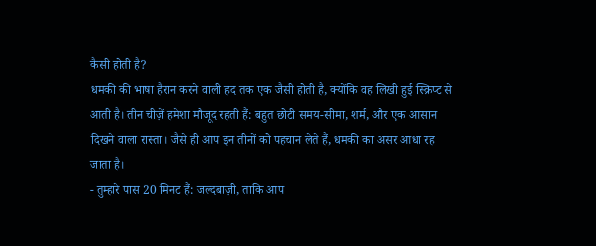कैसी होती है?
धमकी की भाषा हैरान करने वाली हद तक एक जैसी होती है, क्योंकि वह लिखी हुई स्क्रिप्ट से आती है। तीन चीज़ें हमेशा मौजूद रहती हैं: बहुत छोटी समय-सीमा, शर्म, और एक आसान दिखने वाला रास्ता। जैसे ही आप इन तीनों को पहचान लेते हैं, धमकी का असर आधा रह जाता है।
- तुम्हारे पास 20 मिनट हैं: जल्दबाज़ी, ताकि आप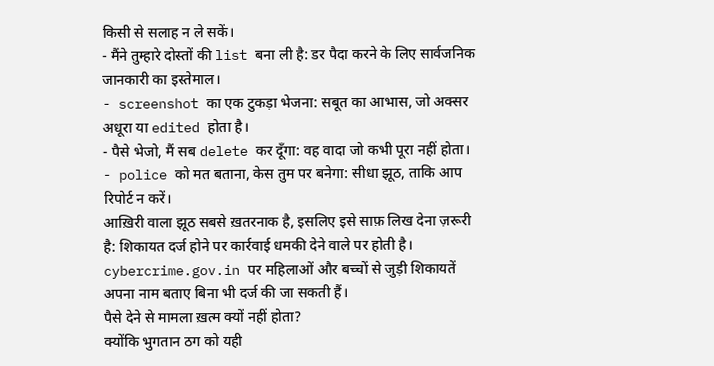किसी से सलाह न ले सकें।
- मैंने तुम्हारे दोस्तों की list बना ली है: डर पैदा करने के लिए सार्वजनिक जानकारी का इस्तेमाल।
- screenshot का एक टुकड़ा भेजना: सबूत का आभास, जो अक्सर अधूरा या edited होता है।
- पैसे भेजो, मैं सब delete कर दूँगा: वह वादा जो कभी पूरा नहीं होता।
- police को मत बताना, केस तुम पर बनेगा: सीधा झूठ, ताकि आप रिपोर्ट न करें।
आख़िरी वाला झूठ सबसे ख़तरनाक है, इसलिए इसे साफ़ लिख देना ज़रूरी है: शिकायत दर्ज होने पर कार्रवाई धमकी देने वाले पर होती है। cybercrime.gov.in पर महिलाओं और बच्चों से जुड़ी शिकायतें अपना नाम बताए बिना भी दर्ज की जा सकती हैं।
पैसे देने से मामला ख़त्म क्यों नहीं होता?
क्योंकि भुगतान ठग को यही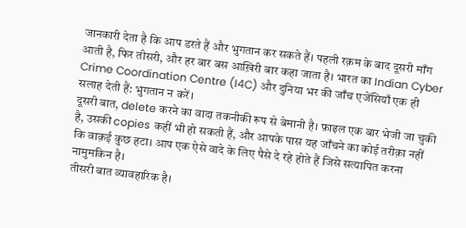जानकारी देता है कि आप डरते हैं और भुगतान कर सकते हैं। पहली रक़म के बाद दूसरी माँग आती है, फिर तीसरी, और हर बार बस आख़िरी बार कहा जाता है। भारत का Indian Cyber Crime Coordination Centre (I4C) और दुनिया भर की जाँच एजेंसियाँ एक ही सलाह देती हैं: भुगतान न करें।
दूसरी बात, delete करने का वादा तकनीकी रूप से बेमानी है। फ़ाइल एक बार भेजी जा चुकी है, उसकी copies कहीं भी हो सकती हैं, और आपके पास यह जाँचने का कोई तरीक़ा नहीं कि वाक़ई कुछ हटा। आप एक ऐसे वादे के लिए पैसे दे रहे होते हैं जिसे सत्यापित करना नामुमकिन है।
तीसरी बात व्यावहारिक है।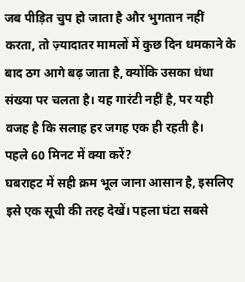जब पीड़ित चुप हो जाता है और भुगतान नहीं करता, तो ज़्यादातर मामलों में कुछ दिन धमकाने के बाद ठग आगे बढ़ जाता है, क्योंकि उसका धंधा संख्या पर चलता है। यह गारंटी नहीं है, पर यही वजह है कि सलाह हर जगह एक ही रहती है।
पहले 60 मिनट में क्या करें?
घबराहट में सही क्रम भूल जाना आसान है, इसलिए इसे एक सूची की तरह देखें। पहला घंटा सबसे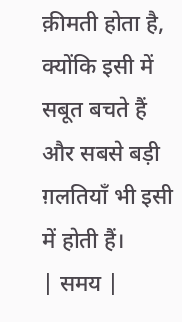क़ीमती होता है, क्योंकि इसी में सबूत बचते हैं और सबसे बड़ी ग़लतियाँ भी इसी में होती हैं।
| समय |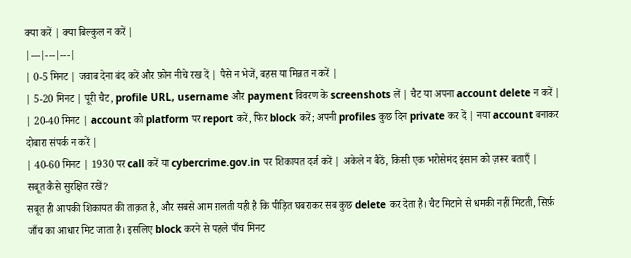क्या करें | क्या बिल्कुल न करें |
|---|---|---|
| 0-5 मिनट | जवाब देना बंद करें और फ़ोन नीचे रख दें | पैसे न भेजें, बहस या मिन्नत न करें |
| 5-20 मिनट | पूरी चैट, profile URL, username और payment विवरण के screenshots लें | चैट या अपना account delete न करें |
| 20-40 मिनट | account को platform पर report करें, फिर block करें; अपनी profiles कुछ दिन private कर दें | नया account बनाकर दोबारा संपर्क न करें |
| 40-60 मिनट | 1930 पर call करें या cybercrime.gov.in पर शिकायत दर्ज करें | अकेले न बैठें, किसी एक भरोसेमंद इंसान को ज़रूर बताएँ |
सबूत कैसे सुरक्षित रखें?
सबूत ही आपकी शिकायत की ताक़त है, और सबसे आम ग़लती यही है कि पीड़ित घबराकर सब कुछ delete कर देता है। चैट मिटाने से धमकी नहीं मिटती, सिर्फ़ जाँच का आधार मिट जाता है। इसलिए block करने से पहले पाँच मिनट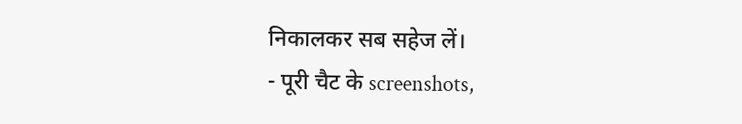निकालकर सब सहेज लें।
- पूरी चैट के screenshots,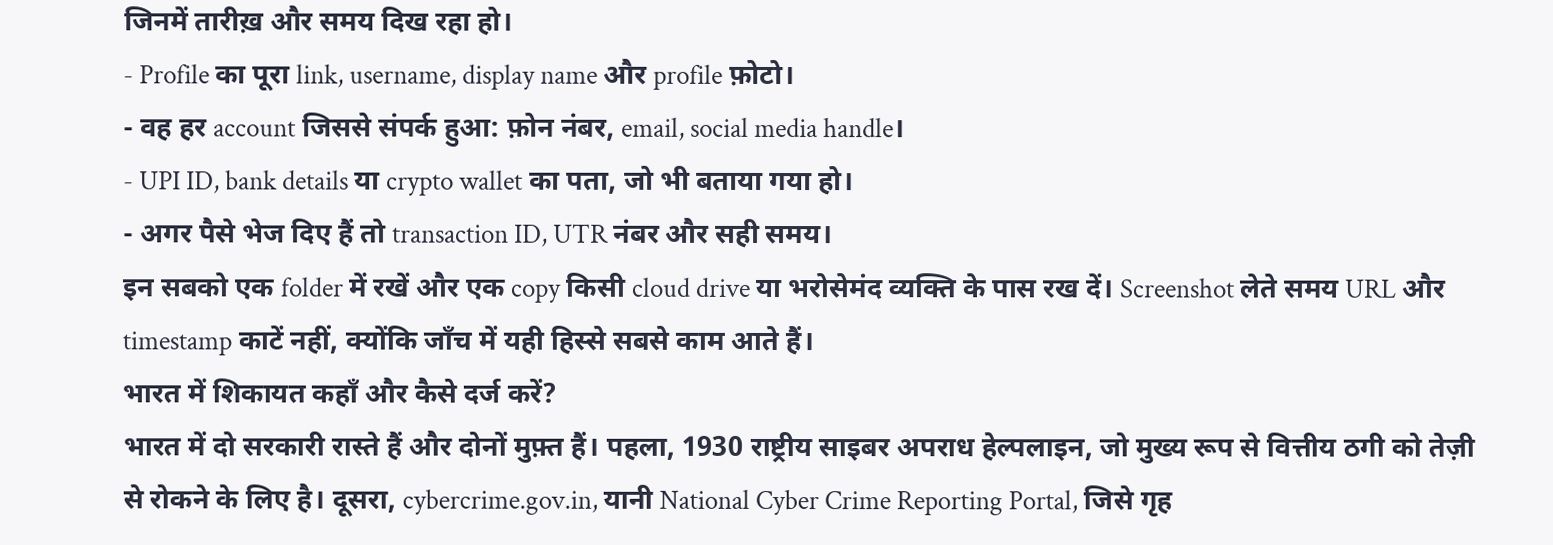जिनमें तारीख़ और समय दिख रहा हो।
- Profile का पूरा link, username, display name और profile फ़ोटो।
- वह हर account जिससे संपर्क हुआ: फ़ोन नंबर, email, social media handle।
- UPI ID, bank details या crypto wallet का पता, जो भी बताया गया हो।
- अगर पैसे भेज दिए हैं तो transaction ID, UTR नंबर और सही समय।
इन सबको एक folder में रखें और एक copy किसी cloud drive या भरोसेमंद व्यक्ति के पास रख दें। Screenshot लेते समय URL और timestamp काटें नहीं, क्योंकि जाँच में यही हिस्से सबसे काम आते हैं।
भारत में शिकायत कहाँ और कैसे दर्ज करें?
भारत में दो सरकारी रास्ते हैं और दोनों मुफ़्त हैं। पहला, 1930 राष्ट्रीय साइबर अपराध हेल्पलाइन, जो मुख्य रूप से वित्तीय ठगी को तेज़ी से रोकने के लिए है। दूसरा, cybercrime.gov.in, यानी National Cyber Crime Reporting Portal, जिसे गृह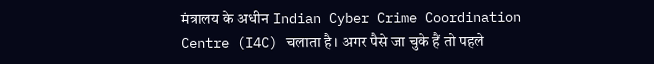मंत्रालय के अधीन Indian Cyber Crime Coordination Centre (I4C) चलाता है। अगर पैसे जा चुके हैं तो पहले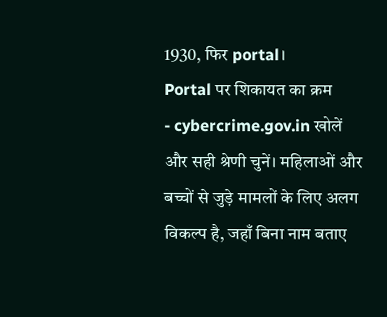1930, फिर portal।
Portal पर शिकायत का क्रम
- cybercrime.gov.in खोलें और सही श्रेणी चुनें। महिलाओं और बच्चों से जुड़े मामलों के लिए अलग विकल्प है, जहाँ बिना नाम बताए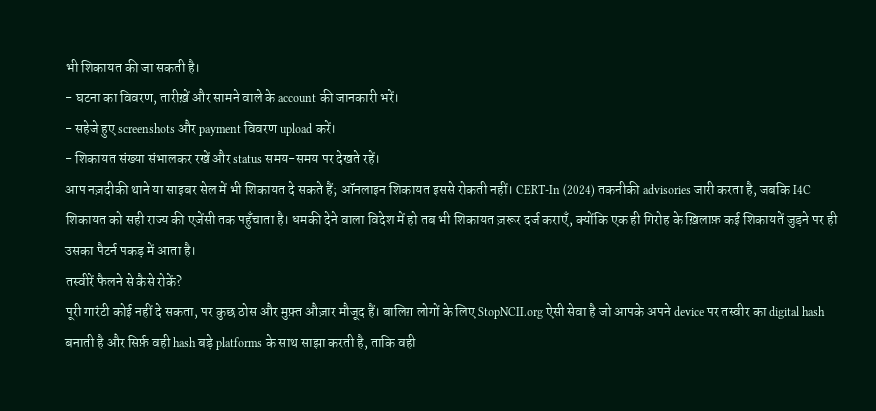भी शिकायत की जा सकती है।
- घटना का विवरण, तारीख़ें और सामने वाले के account की जानकारी भरें।
- सहेजे हुए screenshots और payment विवरण upload करें।
- शिकायत संख्या संभालकर रखें और status समय-समय पर देखते रहें।
आप नज़दीकी थाने या साइबर सेल में भी शिकायत दे सकते हैं; ऑनलाइन शिकायत इससे रोकती नहीं। CERT-In (2024) तकनीकी advisories जारी करता है, जबकि I4C शिकायत को सही राज्य की एजेंसी तक पहुँचाता है। धमकी देने वाला विदेश में हो तब भी शिकायत ज़रूर दर्ज कराएँ, क्योंकि एक ही गिरोह के ख़िलाफ़ कई शिकायतें जुड़ने पर ही उसका पैटर्न पकड़ में आता है।
तस्वीरें फैलने से कैसे रोकें?
पूरी गारंटी कोई नहीं दे सकता, पर कुछ ठोस और मुफ़्त औज़ार मौजूद हैं। बालिग़ लोगों के लिए StopNCII.org ऐसी सेवा है जो आपके अपने device पर तस्वीर का digital hash बनाती है और सिर्फ़ वही hash बड़े platforms के साथ साझा करती है, ताकि वही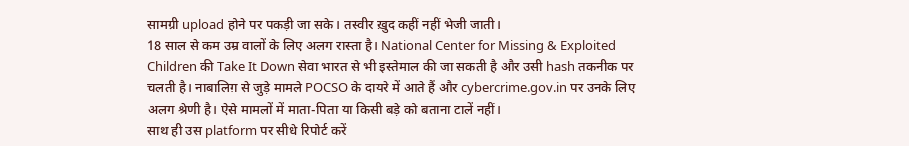सामग्री upload होने पर पकड़ी जा सके। तस्वीर ख़ुद कहीं नहीं भेजी जाती।
18 साल से कम उम्र वालों के लिए अलग रास्ता है। National Center for Missing & Exploited Children की Take It Down सेवा भारत से भी इस्तेमाल की जा सकती है और उसी hash तकनीक पर चलती है। नाबालिग़ से जुड़े मामले POCSO के दायरे में आते हैं और cybercrime.gov.in पर उनके लिए अलग श्रेणी है। ऐसे मामलों में माता-पिता या किसी बड़े को बताना टालें नहीं।
साथ ही उस platform पर सीधे रिपोर्ट करें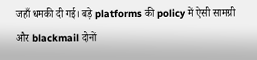जहाँ धमकी दी गई। बड़े platforms की policy में ऐसी सामग्री और blackmail दोनों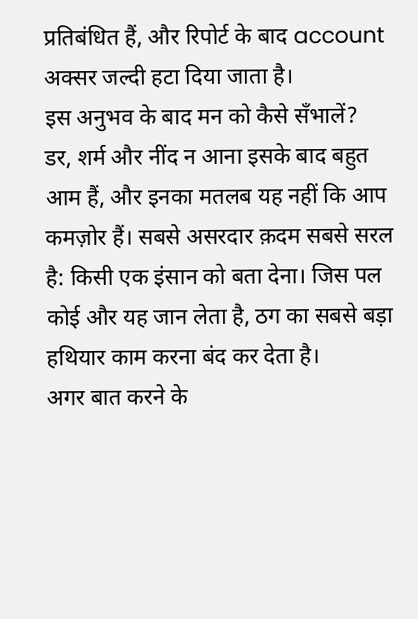प्रतिबंधित हैं, और रिपोर्ट के बाद account अक्सर जल्दी हटा दिया जाता है।
इस अनुभव के बाद मन को कैसे सँभालें?
डर, शर्म और नींद न आना इसके बाद बहुत आम हैं, और इनका मतलब यह नहीं कि आप कमज़ोर हैं। सबसे असरदार क़दम सबसे सरल है: किसी एक इंसान को बता देना। जिस पल कोई और यह जान लेता है, ठग का सबसे बड़ा हथियार काम करना बंद कर देता है।
अगर बात करने के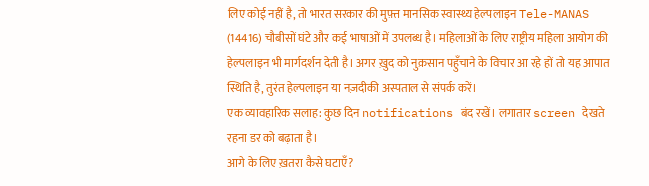लिए कोई नहीं है, तो भारत सरकार की मुफ़्त मानसिक स्वास्थ्य हेल्पलाइन Tele-MANAS (14416) चौबीसों घंटे और कई भाषाओं में उपलब्ध है। महिलाओं के लिए राष्ट्रीय महिला आयोग की हेल्पलाइन भी मार्गदर्शन देती है। अगर ख़ुद को नुक़सान पहुँचाने के विचार आ रहे हों तो यह आपात स्थिति है, तुरंत हेल्पलाइन या नज़दीकी अस्पताल से संपर्क करें।
एक व्यावहारिक सलाह: कुछ दिन notifications बंद रखें। लगातार screen देखते रहना डर को बढ़ाता है।
आगे के लिए ख़तरा कैसे घटाएँ?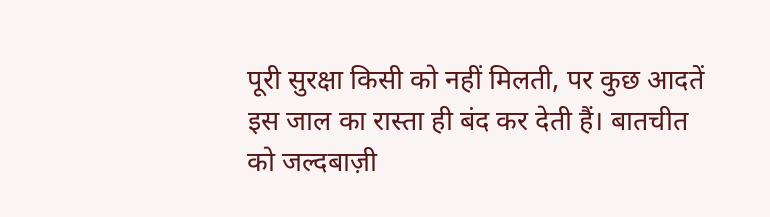पूरी सुरक्षा किसी को नहीं मिलती, पर कुछ आदतें इस जाल का रास्ता ही बंद कर देती हैं। बातचीत को जल्दबाज़ी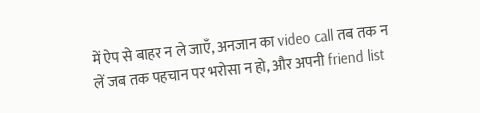में ऐप से बाहर न ले जाएँ, अनजान का video call तब तक न लें जब तक पहचान पर भरोसा न हो, और अपनी friend list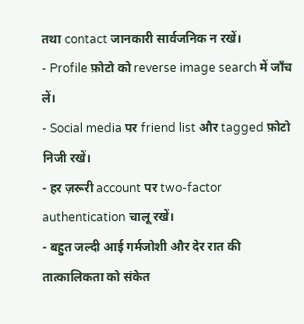तथा contact जानकारी सार्वजनिक न रखें।
- Profile फ़ोटो को reverse image search में जाँच लें।
- Social media पर friend list और tagged फ़ोटो निजी रखें।
- हर ज़रूरी account पर two-factor authentication चालू रखें।
- बहुत जल्दी आई गर्मजोशी और देर रात की तात्कालिकता को संकेत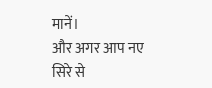मानें।
और अगर आप नए सिरे से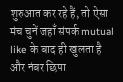शुरुआत कर रहे हैं, तो ऐसा मंच चुनें जहाँ संपर्क mutual like के बाद ही खुलता है और नंबर छिपा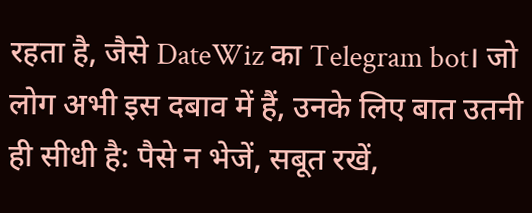रहता है, जैसे DateWiz का Telegram bot। जो लोग अभी इस दबाव में हैं, उनके लिए बात उतनी ही सीधी है: पैसे न भेजें, सबूत रखें,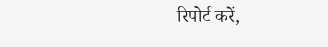रिपोर्ट करें,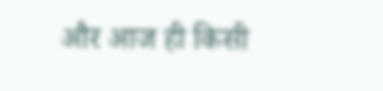और आज ही किसी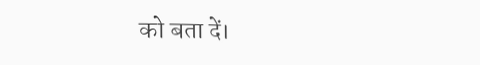को बता दें।